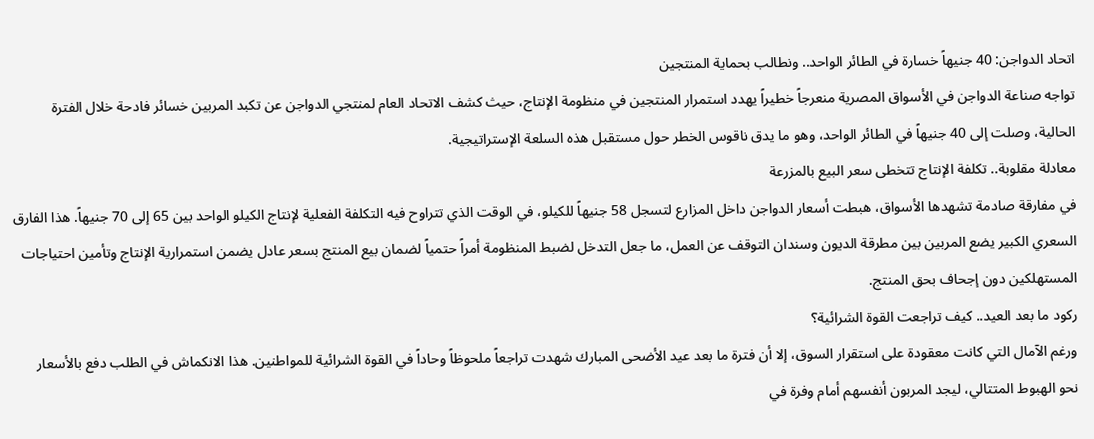اتحاد الدواجن: 40 جنيهاً خسارة في الطائر الواحد.. ونطالب بحماية المنتجين
تواجه صناعة الدواجن في الأسواق المصرية منعرجاً خطيراً يهدد استمرار المنتجين في منظومة الإنتاج، حيث كشف الاتحاد العام لمنتجي الدواجن عن تكبد المربين خسائر فادحة خلال الفترة الحالية، وصلت إلى 40 جنيهاً في الطائر الواحد، وهو ما يدق ناقوس الخطر حول مستقبل هذه السلعة الإستراتيجية.
معادلة مقلوبة.. تكلفة الإنتاج تتخطى سعر البيع بالمزرعة
في مفارقة صادمة تشهدها الأسواق، هبطت أسعار الدواجن داخل المزارع لتسجل 58 جنيهاً للكيلو، في الوقت الذي تتراوح فيه التكلفة الفعلية لإنتاج الكيلو الواحد بين 65 إلى 70 جنيهاً. هذا الفارق السعري الكبير يضع المربين بين مطرقة الديون وسندان التوقف عن العمل، ما جعل التدخل لضبط المنظومة أمراً حتمياً لضمان بيع المنتج بسعر عادل يضمن استمرارية الإنتاج وتأمين احتياجات المستهلكين دون إجحاف بحق المنتج.
ركود ما بعد العيد.. كيف تراجعت القوة الشرائية؟
ورغم الآمال التي كانت معقودة على استقرار السوق، إلا أن فترة ما بعد عيد الأضحى المبارك شهدت تراجعاً ملحوظاً وحاداً في القوة الشرائية للمواطنين. هذا الانكماش في الطلب دفع بالأسعار نحو الهبوط المتتالي، ليجد المربون أنفسهم أمام وفرة في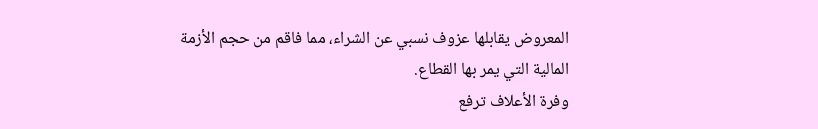المعروض يقابلها عزوف نسبي عن الشراء، مما فاقم من حجم الأزمة المالية التي يمر بها القطاع.
وفرة الأعلاف ترفع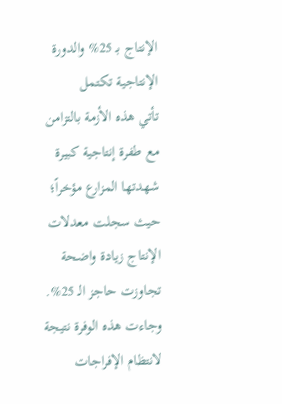الإنتاج بـ 25% والدورة الإنتاجية تكتمل
تأتي هذه الأزمة بالتزامن مع طفرة إنتاجية كبيرة شهدتها المزارع مؤخراً؛ حيث سجلت معدلات الإنتاج زيادة واضحة تجاوزت حاجز الـ 25%. وجاءت هذه الوفرة نتيجة لانتظام الإفراجات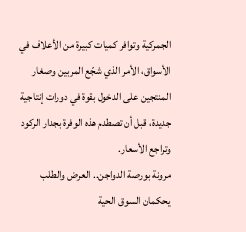الجمركية وتوافر كميات كبيرة من الأعلاف في الأسواق، الأمر الذي شجّع المربين وصغار المنتجين على الدخول بقوة في دورات إنتاجية جديدة، قبل أن تصطدم هذه الوفرة بجدار الركود وتراجع الأسعار.
مرونة بورصة الدواجن.. العرض والطلب يحكمان السوق الحية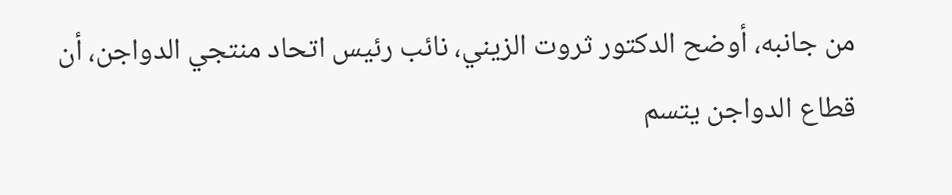من جانبه، أوضح الدكتور ثروت الزيني، نائب رئيس اتحاد منتجي الدواجن، أن قطاع الدواجن يتسم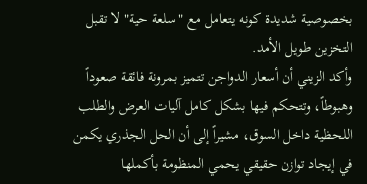بخصوصية شديدة كونه يتعامل مع "سلعة حية" لا تقبل التخزين طويل الأمد.
وأكد الزيني أن أسعار الدواجن تتميز بمرونة فائقة صعوداً وهبوطاً، وتتحكم فيها بشكل كامل آليات العرض والطلب اللحظية داخل السوق، مشيراً إلى أن الحل الجذري يكمن في إيجاد توازن حقيقي يحمي المنظومة بأكملها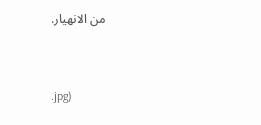من الانهيار.


.jpg)